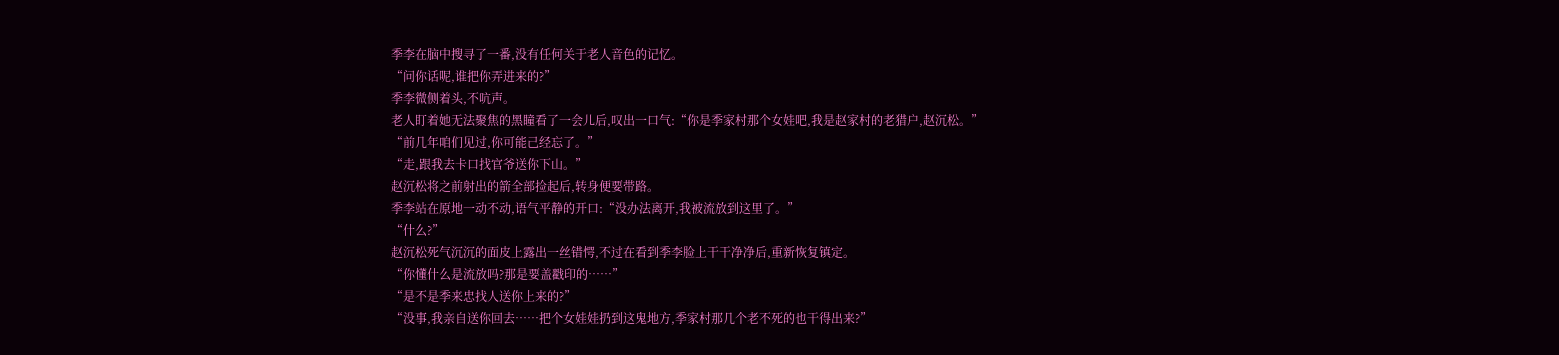季李在脑中搜寻了一番,没有任何关于老人音色的记忆。
“问你话呢,谁把你弄进来的?”
季李微侧着头,不吭声。
老人盯着她无法聚焦的黑瞳看了一会儿后,叹出一口气:“你是季家村那个女娃吧,我是赵家村的老猎户,赵沉松。”
“前几年咱们见过,你可能己经忘了。”
“走,跟我去卡口找官爷送你下山。”
赵沉松将之前射出的箭全部捡起后,转身便要带路。
季李站在原地一动不动,语气平静的开口:“没办法离开,我被流放到这里了。”
“什么?”
赵沉松死气沉沉的面皮上露出一丝错愕,不过在看到季李脸上干干净净后,重新恢复镇定。
“你懂什么是流放吗?那是要盖戳印的……”
“是不是季来忠找人送你上来的?”
“没事,我亲自送你回去……把个女娃娃扔到这鬼地方,季家村那几个老不死的也干得出来?”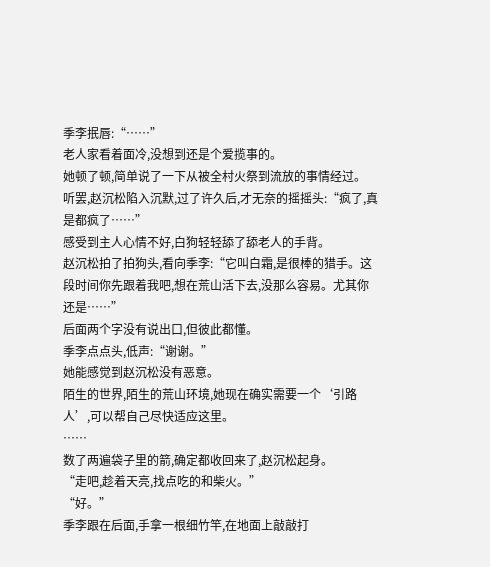季李抿唇:“……”
老人家看着面冷,没想到还是个爱揽事的。
她顿了顿,简单说了一下从被全村火祭到流放的事情经过。
听罢,赵沉松陷入沉默,过了许久后,才无奈的摇摇头:“疯了,真是都疯了……”
感受到主人心情不好,白狗轻轻舔了舔老人的手背。
赵沉松拍了拍狗头,看向季李:“它叫白霜,是很棒的猎手。这段时间你先跟着我吧,想在荒山活下去,没那么容易。尤其你还是……”
后面两个字没有说出口,但彼此都懂。
季李点点头,低声:“谢谢。”
她能感觉到赵沉松没有恶意。
陌生的世界,陌生的荒山环境,她现在确实需要一个‘引路人’,可以帮自己尽快适应这里。
……
数了两遍袋子里的箭,确定都收回来了,赵沉松起身。
“走吧,趁着天亮,找点吃的和柴火。”
“好。”
季李跟在后面,手拿一根细竹竿,在地面上敲敲打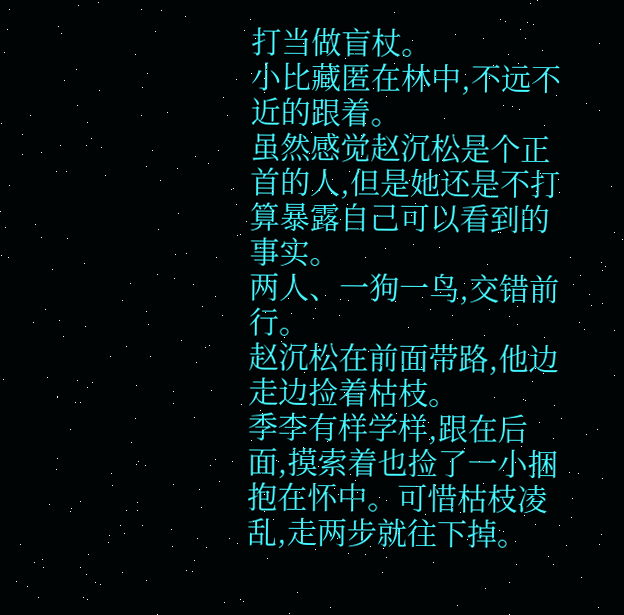打当做盲杖。
小比藏匿在林中,不远不近的跟着。
虽然感觉赵沉松是个正首的人,但是她还是不打算暴露自己可以看到的事实。
两人、一狗一鸟,交错前行。
赵沉松在前面带路,他边走边捡着枯枝。
季李有样学样,跟在后面,摸索着也捡了一小捆抱在怀中。可惜枯枝凌乱,走两步就往下掉。